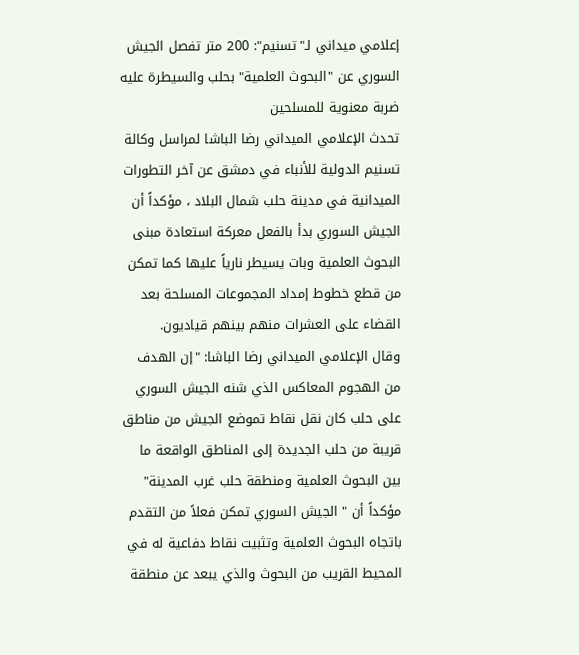إعلامي ميداني لـ"تسنيم": 200 متر تفصل الجيش السوري عن "البحوث العلمية" بحلب والسيطرة عليه ضربة معنوية للمسلحين
تحدث الإعلامي الميداني رضا الباشا لمراسل وكالة تسنيم الدولية للأنباء في دمشق عن آخر التطورات الميدانية في مدينة حلب شمال البلاد ، مؤكداً أن الجيش السوري بدأ بالفعل معركة استعادة مبنى البحوث العلمية وبات يسيطر نارياً عليها كما تمكن من قطع خطوط إمداد المجموعات المسلحة بعد القضاء على العشرات منهم بينهم قياديون.
وقال الإعلامي الميداني رضا الباشا: "إن الهدف من الهجوم المعاكس الذي شنه الجيش السوري على حلب كان نقل نقاط تموضع الجيش من مناطق قريبة من حلب الجديدة إلى المناطق الواقعة ما بين البحوث العلمية ومنطقة حلب غرب المدينة" مؤكداً أن " الجيش السوري تمكن فعلاً من التقدم باتجاه البحوث العلمية وتثبيت نقاط دفاعية له في المحيط القريب من البحوث والذي يبعد عن منطقة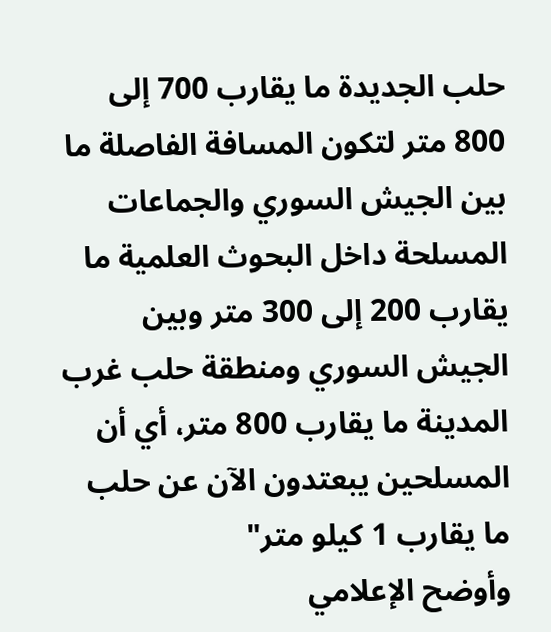حلب الجديدة ما يقارب 700 إلى 800 متر لتكون المسافة الفاصلة ما بين الجيش السوري والجماعات المسلحة داخل البحوث العلمية ما يقارب 200 إلى 300 متر وبين الجيش السوري ومنطقة حلب غرب المدينة ما يقارب 800 متر، أي أن المسلحين يبعتدون الآن عن حلب ما يقارب 1 كيلو متر"
وأوضح الإعلامي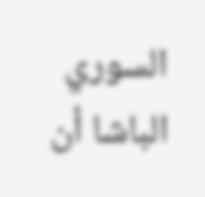السوري الباشا أن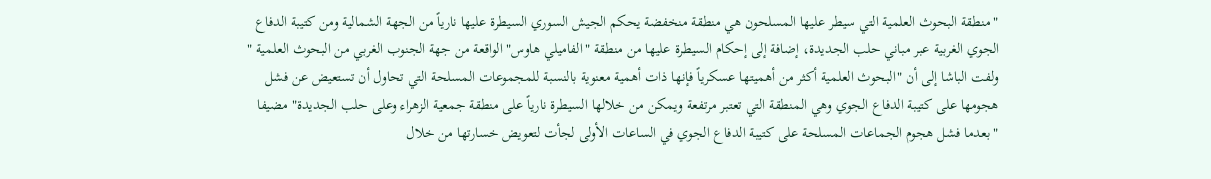"منطقة البحوث العلمية التي سيطر عليها المسلحون هي منطقة منخفضة يحكم الجيش السوري السيطرة عليها نارياً من الجهة الشمالية ومن كتيبة الدفاع الجوي الغربية عبر مباني حلب الجديدة، إضافة إلى إحكام السيطرة عليها من منطقة "الفاميلي هاوس" الواقعة من جهة الجنوب الغربي من البحوث العلمية "
ولفت الباشا إلى أن "البحوث العلمية أكثر من أهميتها عسكرياً فإنها ذات أهمية معنوية بالنسبة للمجموعات المسلحة التي تحاول أن تستعيض عن فشل هجومها على كتيبة الدفاع الجوي وهي المنطقة التي تعتبر مرتفعة ويمكن من خلالها السيطرة نارياً على منطقة جمعية الزهراء وعلى حلب الجديدة" مضيفا "بعدما فشل هجوم الجماعات المسلحة على كتيبة الدفاع الجوي في الساعات الأولى لجأت لتعويض خسارتها من خلال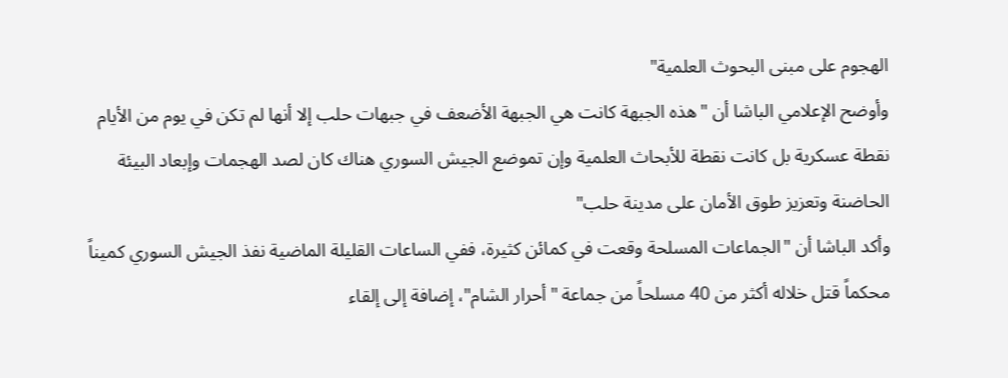الهجوم على مبنى البحوث العلمية"
وأوضح الإعلامي الباشا أن "هذه الجبهة كانت هي الجبهة الأضعف في جبهات حلب إلا أنها لم تكن في يوم من الأيام نقطة عسكرية بل كانت نقطة للأبحاث العلمية وإن تموضع الجيش السوري هناك كان لصد الهجمات وإبعاد البيئة الحاضنة وتعزيز طوق الأمان على مدينة حلب"
وأكد الباشا أن "الجماعات المسلحة وقعت في كمائن كثيرة، ففي الساعات القليلة الماضية نفذ الجيش السوري كميناً محكماً قتل خلاله أكثر من 40 مسلحاً من جماعة "أحرار الشام"، إضافة إلى إلقاء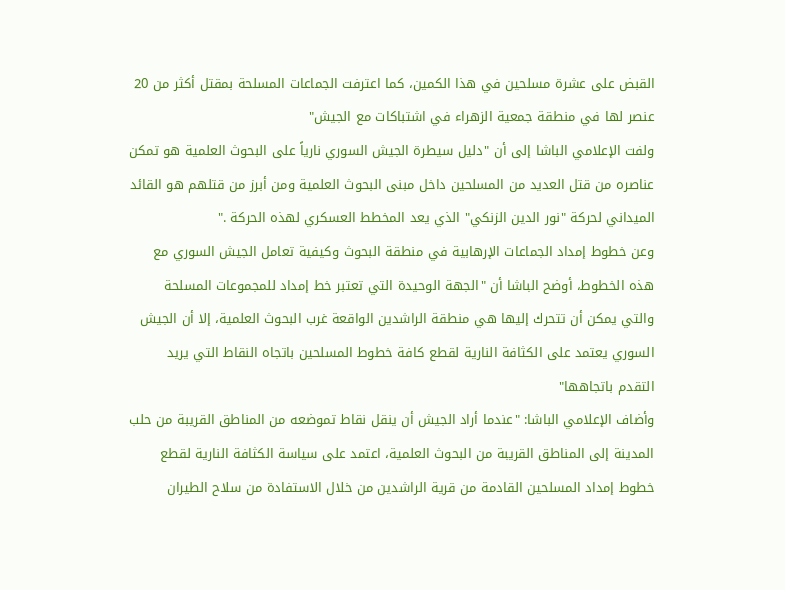القبض على عشرة مسلحين في هذا الكمين، كما اعترفت الجماعات المسلحة بمقتل أكثر من 20 عنصر لها في منطقة جمعية الزهراء في اشتباكات مع الجيش"
ولفت الإعلامي الباشا إلى أن "دليل سيطرة الجيش السوري نارياً على البحوث العلمية هو تمكن عناصره من قتل العديد من المسلحين داخل مبنى البحوث العلمية ومن أبرز من قتلهم هو القائد الميداني لحركة "نور الدين الزنكي" الذي يعد المخطط العسكري لهذه الحركة ."
وعن خطوط إمداد الجماعات الإرهابية في منطقة البحوث وكيفية تعامل الجيش السوري مع هذه الخطوط، أوضح الباشا أن "الجهة الوحيدة التي تعتبر خط إمداد للمجموعات المسلحة والتي يمكن أن تتحرك إليها هي منطقة الراشدين الواقعة غرب البحوث العلمية، إلا أن الجيش السوري يعتمد على الكثافة النارية لقطع كافة خطوط المسلحين باتجاه النقاط التي يريد التقدم باتجاهها"
وأضاف الإعلامي الباشا: "عندما أراد الجيش أن ينقل نقاط تموضعه من المناطق القريبة من حلب المدينة إلى المناطق القريبة من البحوث العلمية، اعتمد على سياسة الكثافة النارية لقطع خطوط إمداد المسلحين القادمة من قرية الراشدين من خلال الاستفادة من سلاح الطيران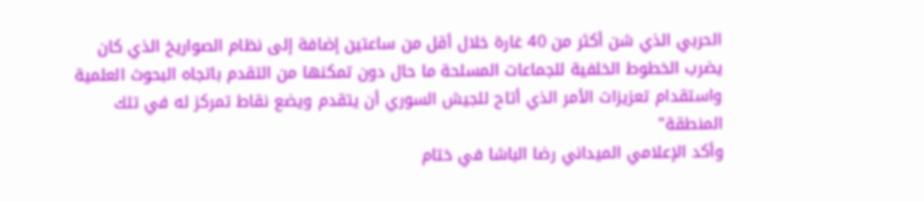الحربي الذي شن أكثر من 40 غارة خلال أقل من ساعتين إضافة إلى نظام الصواريخ الذي كان يضرب الخطوط الخلفية للجماعات المسلحة ما حال دون تمكنها من التقدم باتجاه البحوث العلمية واستقدام تعزيزات الأمر الذي أتاح للجيش السوري أن يتقدم ويضع نقاط تمركز له في تلك المنطقة"
وأكد الإعلامي الميداني رضا الباشا في ختام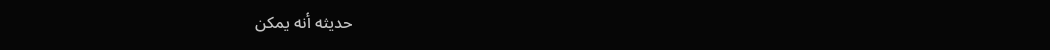حديثه أنه يمكن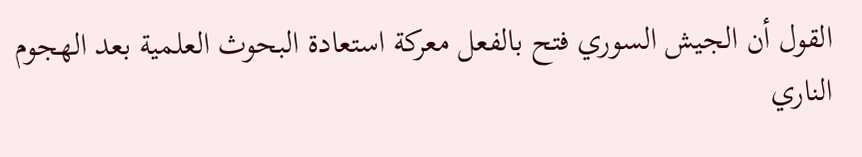القول أن الجيش السوري فتح بالفعل معركة استعادة البحوث العلمية بعد الهجوم الناري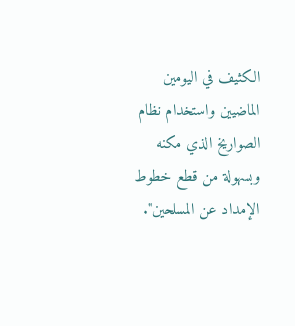الكثيف في اليومين الماضيين واستخدام نظام الصواريخ الذي مكنه وبسهولة من قطع خطوط الإمداد عن المسلحين".